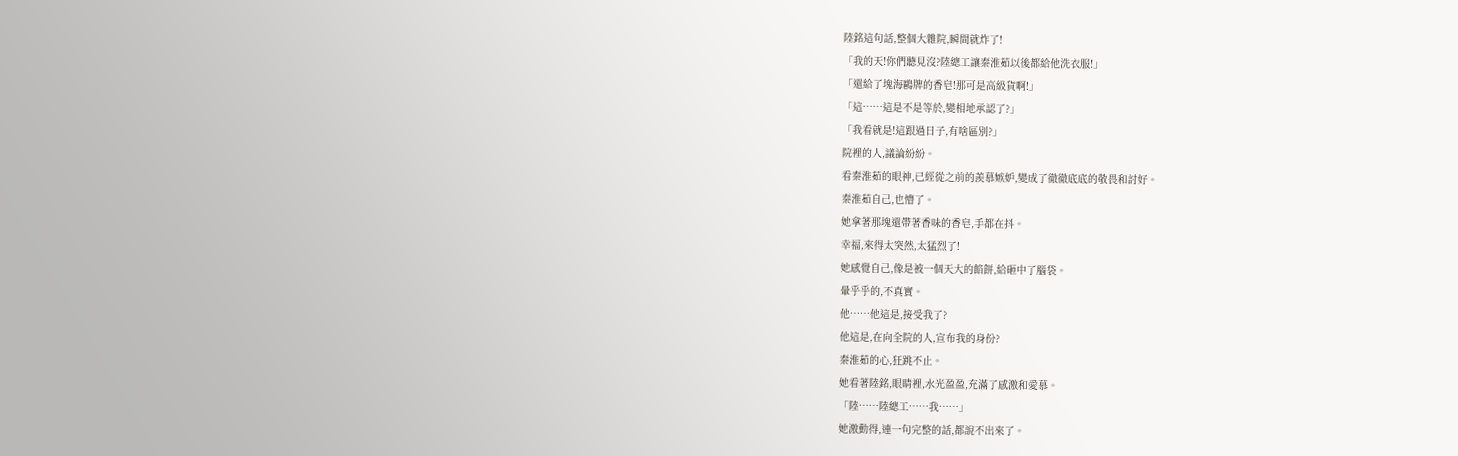陸銘這句話,整個大雜院,瞬間就炸了!
「我的天!你們聽見沒?陸總工讓秦淮茹以後都給他洗衣服!」
「還給了塊海鷗牌的香皂!那可是高級貨啊!」
「這……這是不是等於,變相地承認了?」
「我看就是!這跟過日子,有啥區別?」
院裡的人,議論紛紛。
看秦淮茹的眼神,已經從之前的羨慕嫉妒,變成了徹徹底底的敬畏和討好。
秦淮茹自己,也懵了。
她拿著那塊還帶著香味的香皂,手都在抖。
幸福,來得太突然,太猛烈了!
她感覺自己,像是被一個天大的餡餅,給砸中了腦袋。
暈乎乎的,不真實。
他……他這是,接受我了?
他這是,在向全院的人,宣布我的身份?
秦淮茹的心,狂跳不止。
她看著陸銘,眼睛裡,水光盈盈,充滿了感激和愛慕。
「陸……陸總工……我……」
她激動得,連一句完整的話,都說不出來了。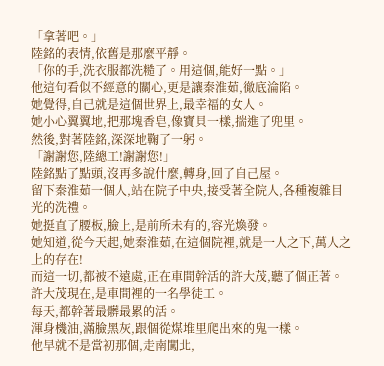「拿著吧。」
陸銘的表情,依舊是那麼平靜。
「你的手,洗衣服都洗糙了。用這個,能好一點。」
他這句看似不經意的關心,更是讓秦淮茹,徹底淪陷。
她覺得,自己就是這個世界上,最幸福的女人。
她小心翼翼地,把那塊香皂,像寶貝一樣,揣進了兜里。
然後,對著陸銘,深深地鞠了一躬。
「謝謝您,陸總工!謝謝您!」
陸銘點了點頭,沒再多說什麼,轉身,回了自己屋。
留下秦淮茹一個人,站在院子中央,接受著全院人,各種複雜目光的洗禮。
她挺直了腰板,臉上,是前所未有的,容光煥發。
她知道,從今天起,她秦淮茹,在這個院裡,就是一人之下,萬人之上的存在!
而這一切,都被不遠處,正在車間幹活的許大茂,聽了個正著。
許大茂現在,是車間裡的一名學徒工。
每天,都幹著最髒最累的活。
渾身機油,滿臉黑灰,跟個從煤堆里爬出來的鬼一樣。
他早就不是當初那個,走南闖北,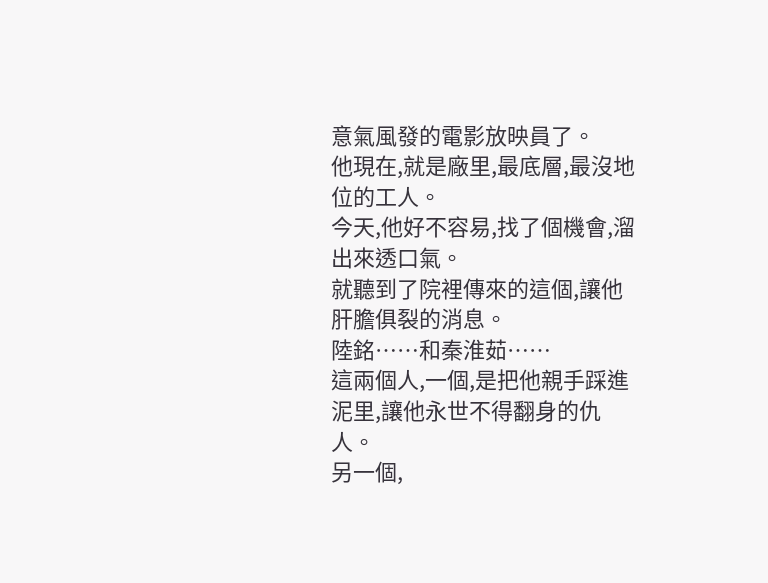意氣風發的電影放映員了。
他現在,就是廠里,最底層,最沒地位的工人。
今天,他好不容易,找了個機會,溜出來透口氣。
就聽到了院裡傳來的這個,讓他肝膽俱裂的消息。
陸銘……和秦淮茹……
這兩個人,一個,是把他親手踩進泥里,讓他永世不得翻身的仇人。
另一個,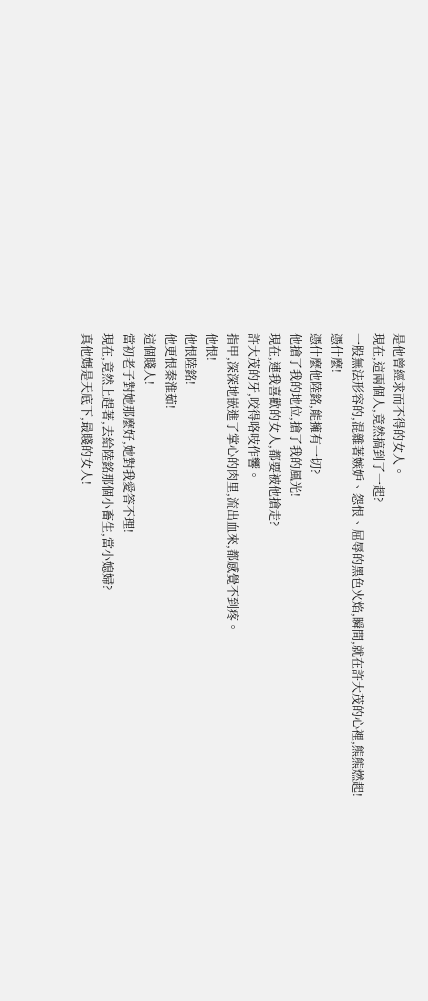是他曾經求而不得的女人。
現在,這兩個人,竟然搞到了一起?
一股無法形容的,混雜著嫉妒、怨恨、屈辱的黑色火焰,瞬間,就在許大茂的心裡,熊熊燃起!
憑什麼!
憑什麼他陸銘,能擁有一切?
他搶了我的地位,搶了我的風光!
現在,連我喜歡的女人,都要被他搶走?
許大茂的牙,咬得咯吱作響。
指甲,深深地嵌進了掌心的肉里,流出血來,都感覺不到疼。
他恨!
他恨陸銘!
他更恨秦淮茹!
這個賤人!
當初老子對她那麼好,她對我愛答不理!
現在,竟然上趕著,去給陸銘那個小畜生,當小媳婦?
真他媽是天底下,最賤的女人!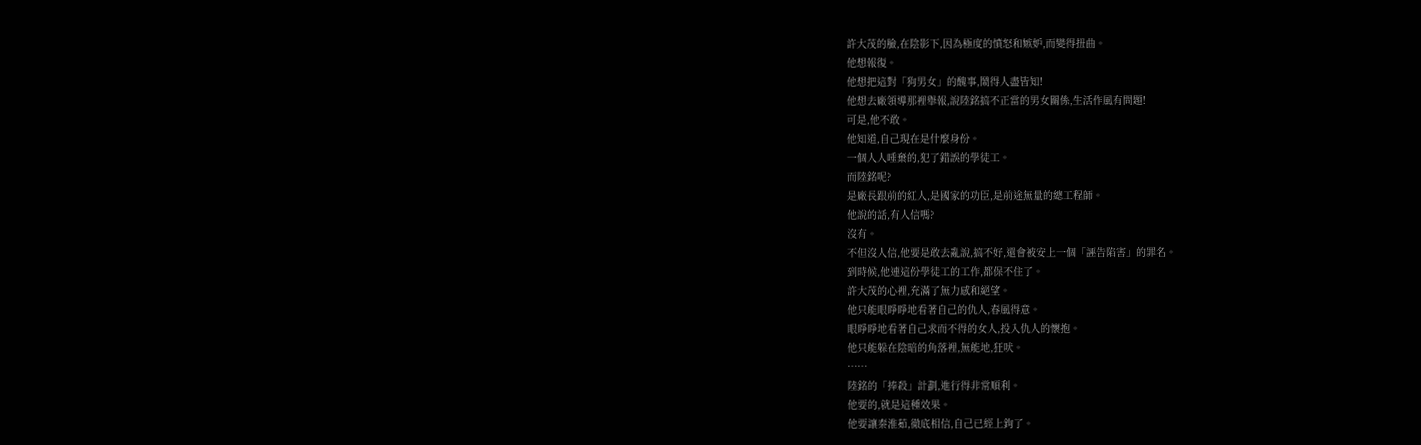許大茂的臉,在陰影下,因為極度的憤怒和嫉妒,而變得扭曲。
他想報復。
他想把這對「狗男女」的醜事,鬧得人盡皆知!
他想去廠領導那裡舉報,說陸銘搞不正當的男女關係,生活作風有問題!
可是,他不敢。
他知道,自己現在是什麼身份。
一個人人唾棄的,犯了錯誤的學徒工。
而陸銘呢?
是廠長跟前的紅人,是國家的功臣,是前途無量的總工程師。
他說的話,有人信嗎?
沒有。
不但沒人信,他要是敢去亂說,搞不好,還會被安上一個「誣告陷害」的罪名。
到時候,他連這份學徒工的工作,都保不住了。
許大茂的心裡,充滿了無力感和絕望。
他只能眼睜睜地看著自己的仇人,春風得意。
眼睜睜地看著自己求而不得的女人,投入仇人的懷抱。
他只能躲在陰暗的角落裡,無能地,狂吠。
……
陸銘的「捧殺」計劃,進行得非常順利。
他要的,就是這種效果。
他要讓秦淮茹,徹底相信,自己已經上鉤了。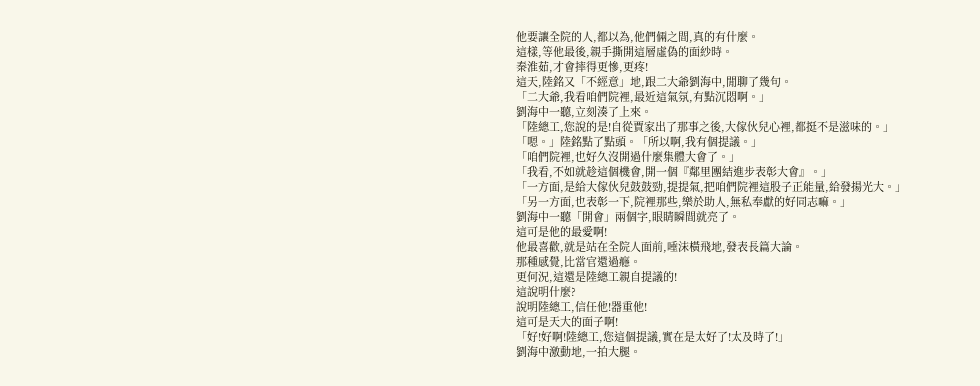他要讓全院的人,都以為,他們倆之間,真的有什麼。
這樣,等他最後,親手撕開這層虛偽的面紗時。
秦淮茹,才會摔得更慘,更疼!
這天,陸銘又「不經意」地,跟二大爺劉海中,閒聊了幾句。
「二大爺,我看咱們院裡,最近這氣氛,有點沉悶啊。」
劉海中一聽,立刻湊了上來。
「陸總工,您說的是!自從賈家出了那事之後,大傢伙兒心裡,都挺不是滋味的。」
「嗯。」陸銘點了點頭。「所以啊,我有個提議。」
「咱們院裡,也好久沒開過什麼集體大會了。」
「我看,不如就趁這個機會,開一個『鄰里團結進步表彰大會』。」
「一方面,是給大傢伙兒鼓鼓勁,提提氣,把咱們院裡這股子正能量,給發揚光大。」
「另一方面,也表彰一下,院裡那些,樂於助人,無私奉獻的好同志嘛。」
劉海中一聽「開會」兩個字,眼睛瞬間就亮了。
這可是他的最愛啊!
他最喜歡,就是站在全院人面前,唾沫橫飛地,發表長篇大論。
那種感覺,比當官還過癮。
更何況,這還是陸總工親自提議的!
這說明什麼?
說明陸總工,信任他!器重他!
這可是天大的面子啊!
「好!好啊!陸總工,您這個提議,實在是太好了!太及時了!」
劉海中激動地,一拍大腿。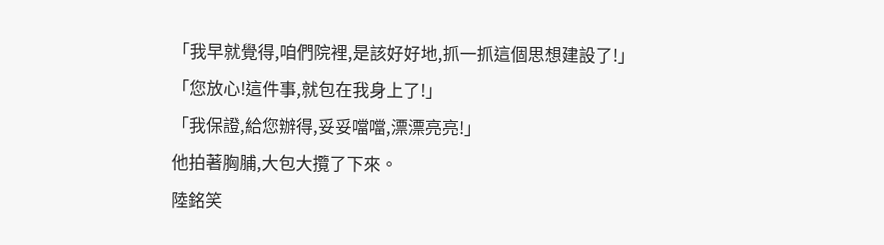「我早就覺得,咱們院裡,是該好好地,抓一抓這個思想建設了!」
「您放心!這件事,就包在我身上了!」
「我保證,給您辦得,妥妥噹噹,漂漂亮亮!」
他拍著胸脯,大包大攬了下來。
陸銘笑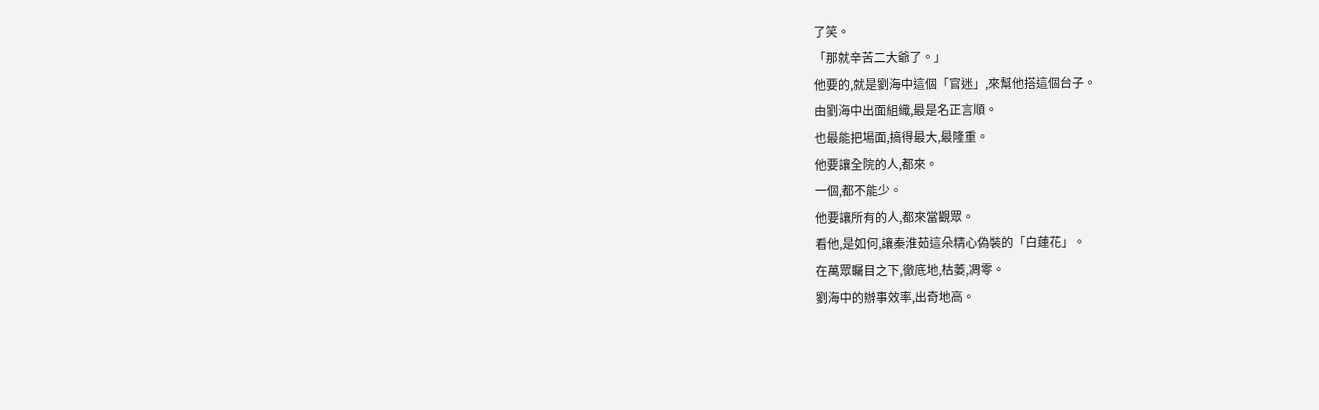了笑。
「那就辛苦二大爺了。」
他要的,就是劉海中這個「官迷」,來幫他搭這個台子。
由劉海中出面組織,最是名正言順。
也最能把場面,搞得最大,最隆重。
他要讓全院的人,都來。
一個,都不能少。
他要讓所有的人,都來當觀眾。
看他,是如何,讓秦淮茹這朵精心偽裝的「白蓮花」。
在萬眾矚目之下,徹底地,枯萎,凋零。
劉海中的辦事效率,出奇地高。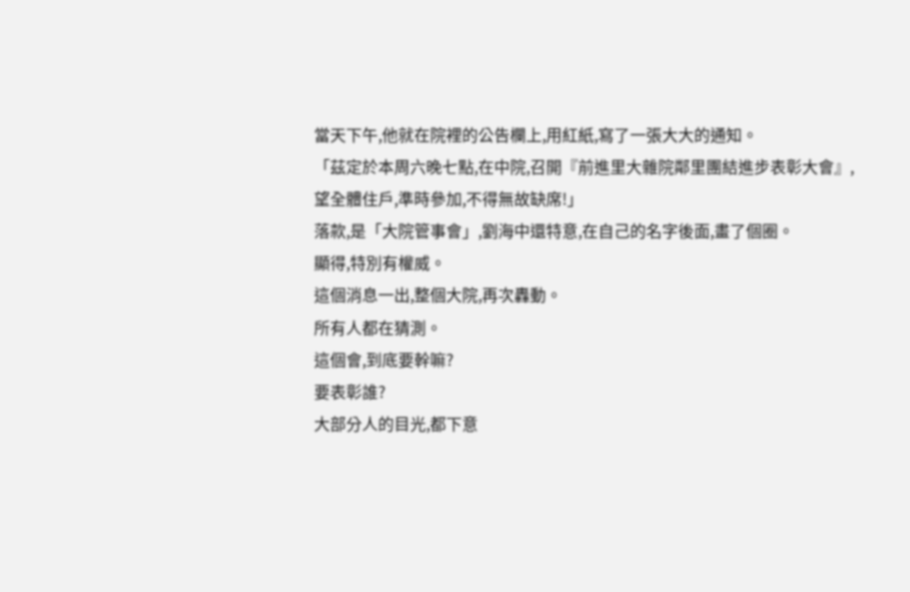當天下午,他就在院裡的公告欄上,用紅紙,寫了一張大大的通知。
「茲定於本周六晚七點,在中院,召開『前進里大雜院鄰里團結進步表彰大會』,望全體住戶,準時參加,不得無故缺席!」
落款,是「大院管事會」,劉海中還特意,在自己的名字後面,畫了個圈。
顯得,特別有權威。
這個消息一出,整個大院,再次轟動。
所有人都在猜測。
這個會,到底要幹嘛?
要表彰誰?
大部分人的目光,都下意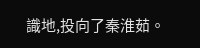識地,投向了秦淮茹。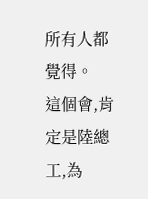所有人都覺得。
這個會,肯定是陸總工,為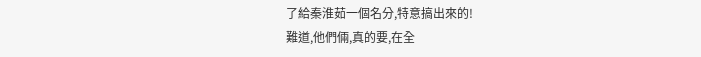了給秦淮茹一個名分,特意搞出來的!
難道,他們倆,真的要,在全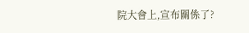院大會上,宣布關係了?